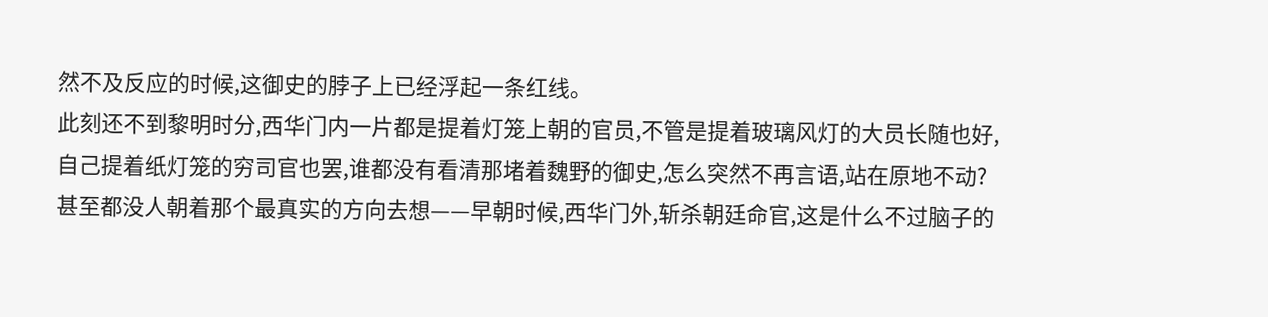然不及反应的时候,这御史的脖子上已经浮起一条红线。
此刻还不到黎明时分,西华门内一片都是提着灯笼上朝的官员,不管是提着玻璃风灯的大员长随也好,自己提着纸灯笼的穷司官也罢,谁都没有看清那堵着魏野的御史,怎么突然不再言语,站在原地不动?
甚至都没人朝着那个最真实的方向去想——早朝时候,西华门外,斩杀朝廷命官,这是什么不过脑子的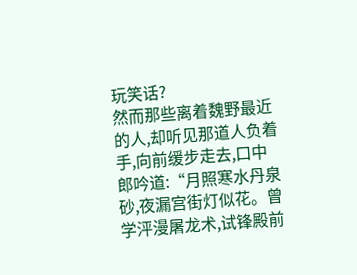玩笑话?
然而那些离着魏野最近的人,却听见那道人负着手,向前缓步走去,口中郎吟道:“月照寒水丹泉砂,夜漏宫街灯似花。曾学泙漫屠龙术,试锋殿前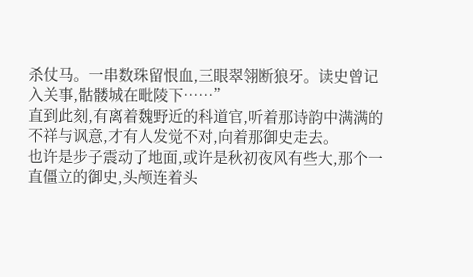杀仗马。一串数珠留恨血,三眼翠翎断狼牙。读史曾记入关事,骷髅城在毗陵下……”
直到此刻,有离着魏野近的科道官,听着那诗韵中满满的不祥与讽意,才有人发觉不对,向着那御史走去。
也许是步子震动了地面,或许是秋初夜风有些大,那个一直僵立的御史,头颅连着头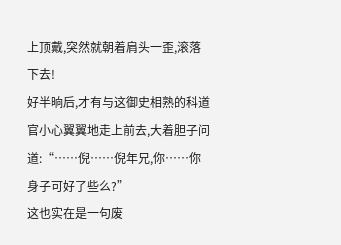上顶戴,突然就朝着肩头一歪,滚落下去!
好半晌后,才有与这御史相熟的科道官小心翼翼地走上前去,大着胆子问道:“……倪……倪年兄,你……你身子可好了些么?”
这也实在是一句废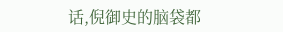话,倪御史的脑袋都